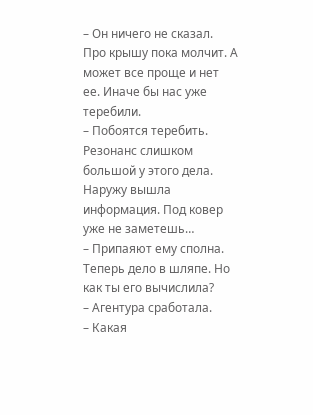– Он ничего не сказал. Про крышу пока молчит. А может все проще и нет ее. Иначе бы нас уже теребили.
– Побоятся теребить. Резонанс слишком большой у этого дела. Наружу вышла информация. Под ковер уже не заметешь…
– Припаяют ему сполна. Теперь дело в шляпе. Но как ты его вычислила?
– Агентура сработала.
– Какая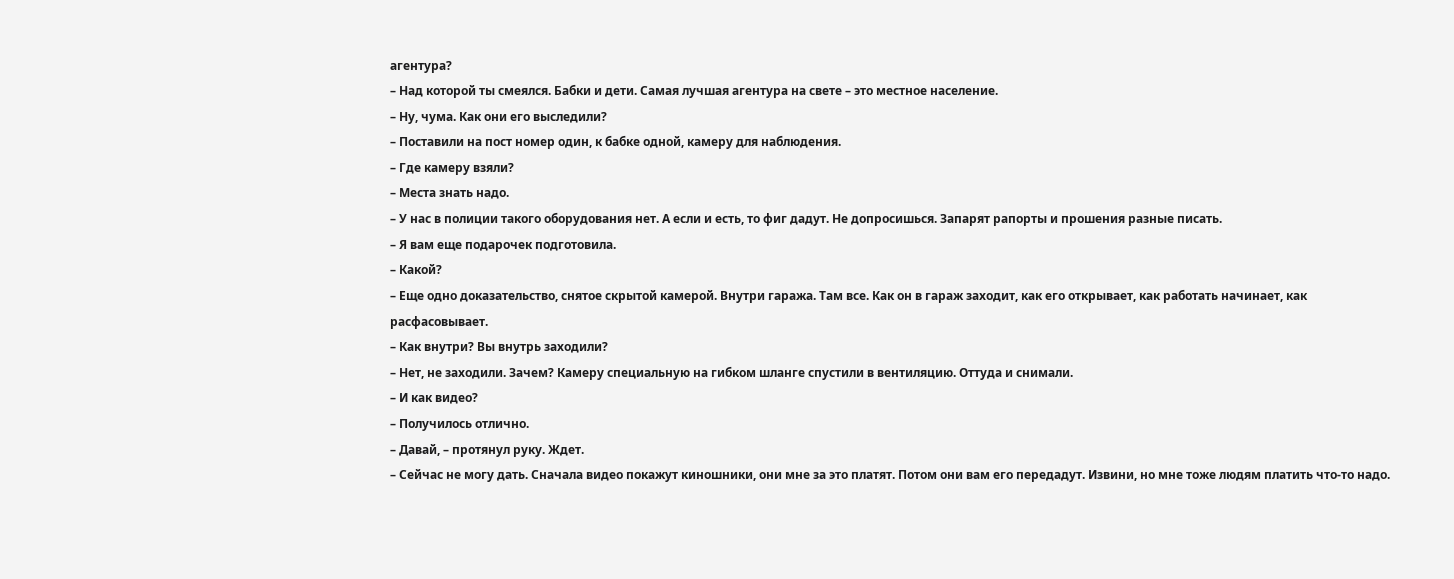агентура?
– Над которой ты смеялся. Бабки и дети. Самая лучшая агентура на свете – это местное население.
– Ну, чума. Как они его выследили?
– Поставили на пост номер один, к бабке одной, камеру для наблюдения.
– Где камеру взяли?
– Места знать надо.
– У нас в полиции такого оборудования нет. А если и есть, то фиг дадут. Не допросишься. Запарят рапорты и прошения разные писать.
– Я вам еще подарочек подготовила.
– Какой?
– Еще одно доказательство, снятое скрытой камерой. Внутри гаража. Там все. Как он в гараж заходит, как его открывает, как работать начинает, как расфасовывает.
– Как внутри? Вы внутрь заходили?
– Нет, не заходили. Зачем? Камеру специальную на гибком шланге спустили в вентиляцию. Оттуда и снимали.
– И как видео?
– Получилось отлично.
– Давай, – протянул руку. Ждет.
– Сейчас не могу дать. Сначала видео покажут киношники, они мне за это платят. Потом они вам его передадут. Извини, но мне тоже людям платить что-то надо.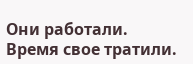Они работали. Время свое тратили.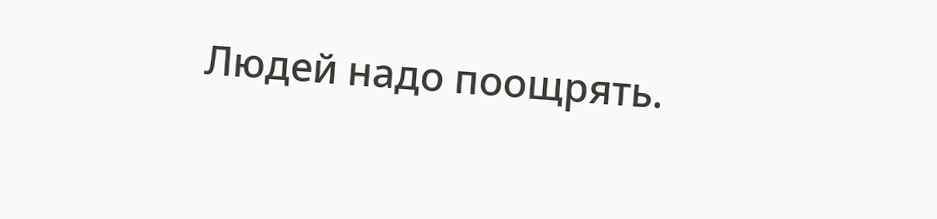Людей надо поощрять.